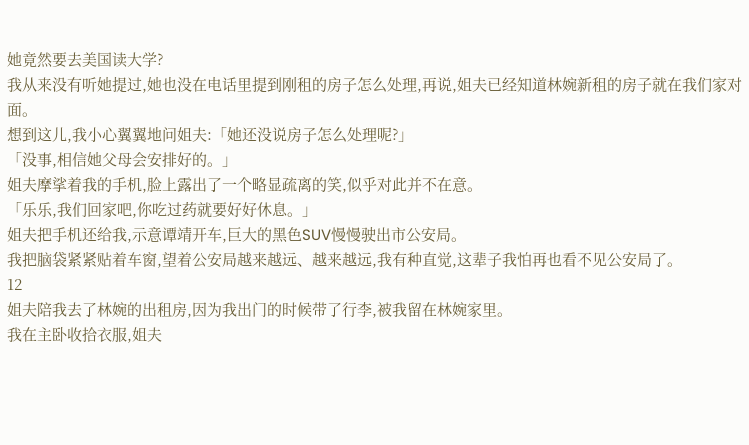她竟然要去美国读大学?
我从来没有听她提过,她也没在电话里提到刚租的房子怎么处理,再说,姐夫已经知道林婉新租的房子就在我们家对面。
想到这儿,我小心翼翼地问姐夫:「她还没说房子怎么处理呢?」
「没事,相信她父母会安排好的。」
姐夫摩挲着我的手机,脸上露出了一个略显疏离的笑,似乎对此并不在意。
「乐乐,我们回家吧,你吃过药就要好好休息。」
姐夫把手机还给我,示意谭靖开车,巨大的黑色SUV慢慢驶出市公安局。
我把脑袋紧紧贴着车窗,望着公安局越来越远、越来越远,我有种直觉,这辈子我怕再也看不见公安局了。
12
姐夫陪我去了林婉的出租房,因为我出门的时候带了行李,被我留在林婉家里。
我在主卧收拾衣服,姐夫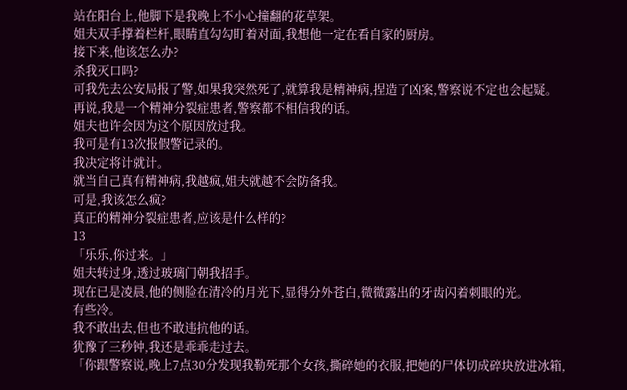站在阳台上,他脚下是我晚上不小心撞翻的花草架。
姐夫双手撑着栏杆,眼睛直勾勾盯着对面,我想他一定在看自家的厨房。
接下来,他该怎么办?
杀我灭口吗?
可我先去公安局报了警,如果我突然死了,就算我是精神病,捏造了凶案,警察说不定也会起疑。
再说,我是一个精神分裂症患者,警察都不相信我的话。
姐夫也许会因为这个原因放过我。
我可是有13次报假警记录的。
我决定将计就计。
就当自己真有精神病,我越疯,姐夫就越不会防备我。
可是,我该怎么疯?
真正的精神分裂症患者,应该是什么样的?
13
「乐乐,你过来。」
姐夫转过身,透过玻璃门朝我招手。
现在已是凌晨,他的侧脸在清冷的月光下,显得分外苍白,微微露出的牙齿闪着刺眼的光。
有些冷。
我不敢出去,但也不敢违抗他的话。
犹豫了三秒钟,我还是乖乖走过去。
「你跟警察说,晚上7点30分发现我勒死那个女孩,撕碎她的衣服,把她的尸体切成碎块放进冰箱,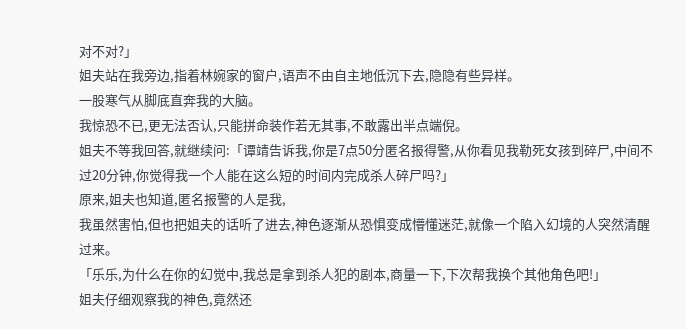对不对?」
姐夫站在我旁边,指着林婉家的窗户,语声不由自主地低沉下去,隐隐有些异样。
一股寒气从脚底直奔我的大脑。
我惊恐不已,更无法否认,只能拼命装作若无其事,不敢露出半点端倪。
姐夫不等我回答,就继续问:「谭靖告诉我,你是7点50分匿名报得警,从你看见我勒死女孩到碎尸,中间不过20分钟,你觉得我一个人能在这么短的时间内完成杀人碎尸吗?」
原来,姐夫也知道,匿名报警的人是我,
我虽然害怕,但也把姐夫的话听了进去,神色逐渐从恐惧变成懵懂迷茫,就像一个陷入幻境的人突然清醒过来。
「乐乐,为什么在你的幻觉中,我总是拿到杀人犯的剧本,商量一下,下次帮我换个其他角色吧!」
姐夫仔细观察我的神色,竟然还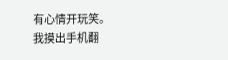有心情开玩笑。
我摸出手机翻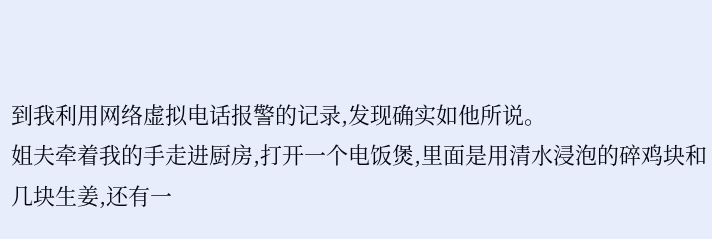到我利用网络虚拟电话报警的记录,发现确实如他所说。
姐夫牵着我的手走进厨房,打开一个电饭煲,里面是用清水浸泡的碎鸡块和几块生姜,还有一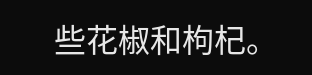些花椒和枸杞。